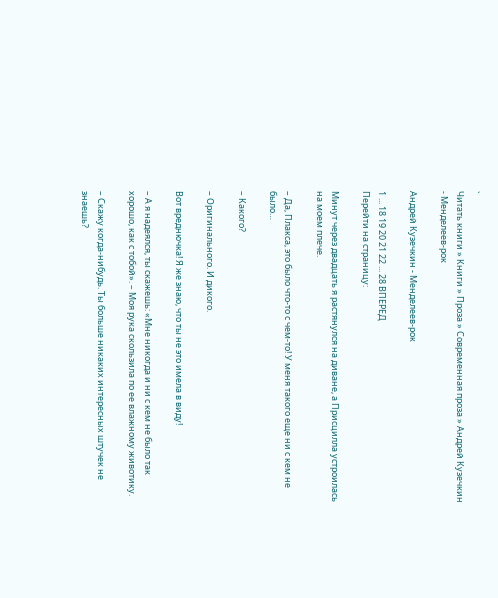`
Читать книги » Книги » Проза » Современная проза » Андрей Кузечкин - Менделеев-рок

Андрей Кузечкин - Менделеев-рок

1 ... 18 19 20 21 22 ... 28 ВПЕРЕД
Перейти на страницу:

Минут через двадцать я растянулся на диване, а Присцилла устроилась на моем плече.

– Да, Плакса, это было что-то с чем-то! У меня такого еще ни с кем не было…

– Какого?

– Оригинального. И дикого.

Вот вреднючка! Я же знаю, что ты не это имела в виду!

– А я надеялся, ты скажешь: «Мне никогда и ни с кем не было так хорошо, как с тобой». – Моя рука скользила по ее влажному животику.

– Скажу когда-нибудь. Ты больше никаких интересных штучек не знаешь?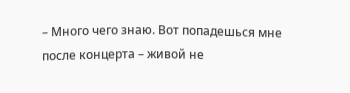– Много чего знаю. Вот попадешься мне после концерта – живой не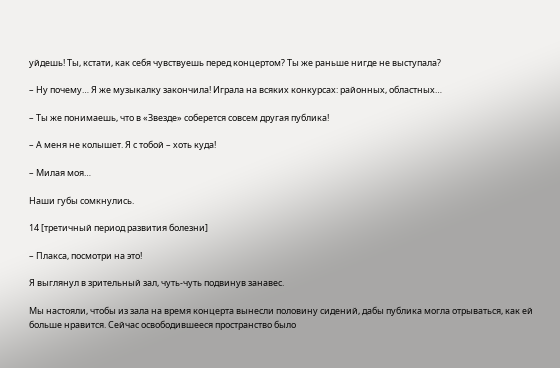уйдешь! Ты, кстати, как себя чувствуешь перед концертом? Ты же раньше нигде не выступала?

– Ну почему… Я же музыкалку закончила! Играла на всяких конкурсах: районных, областных…

– Ты же понимаешь, что в «Звезде» соберется совсем другая публика!

– А меня не колышет. Я с тобой – хоть куда!

– Милая моя…

Наши губы сомкнулись.

14 [третичный период развития болезни]

– Плакса, посмотри на это!

Я выглянул в зрительный зал, чуть-чуть подвинув занавес.

Мы настояли, чтобы из зала на время концерта вынесли половину сидений, дабы публика могла отрываться, как ей больше нравится. Сейчас освободившееся пространство было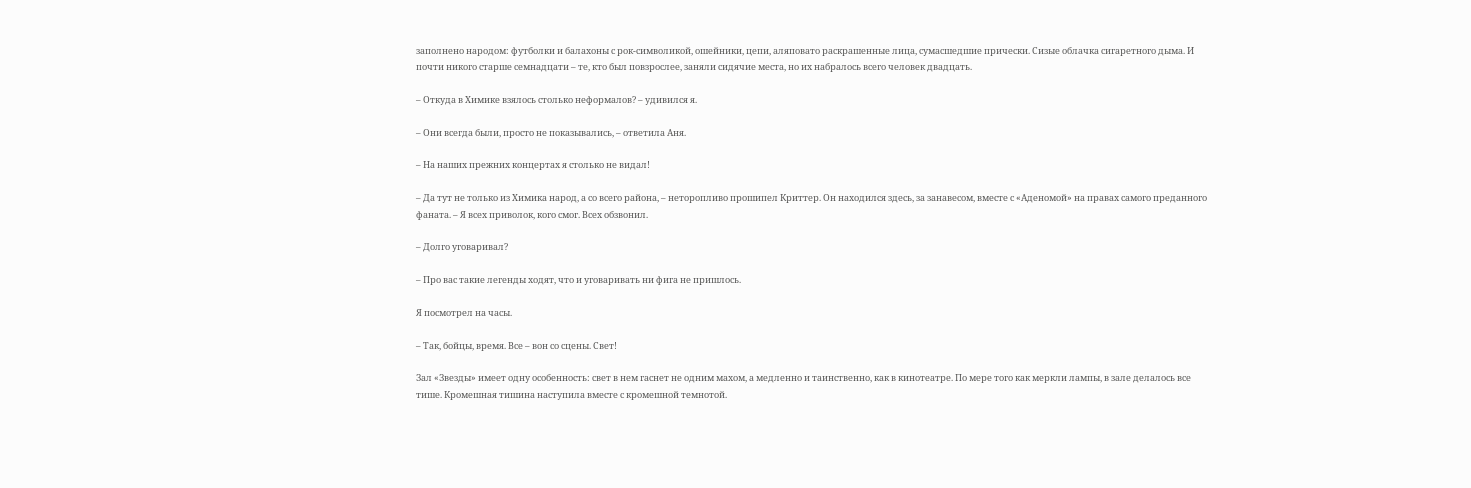заполнено народом: футболки и балахоны с рок-символикой, ошейники, цепи, аляповато раскрашенные лица, сумасшедшие прически. Сизые облачка сигаретного дыма. И почти никого старше семнадцати – те, кто был повзрослее, заняли сидячие места, но их набралось всего человек двадцать.

– Откуда в Химике взялось столько неформалов? – удивился я.

– Они всегда были, просто не показывались, – ответила Аня.

– На наших прежних концертах я столько не видал!

– Да тут не только из Химика народ, а со всего района, – неторопливо прошипел Криттер. Он находился здесь, за занавесом, вместе с «Аденомой» на правах самого преданного фаната. – Я всех приволок, кого смог. Всех обзвонил.

– Долго уговаривал?

– Про вас такие легенды ходят, что и уговаривать ни фига не пришлось.

Я посмотрел на часы.

– Так, бойцы, время. Все – вон со сцены. Свет!

Зал «Звезды» имеет одну особенность: свет в нем гаснет не одним махом, а медленно и таинственно, как в кинотеатре. По мере того как меркли лампы, в зале делалось все тише. Кромешная тишина наступила вместе с кромешной темнотой.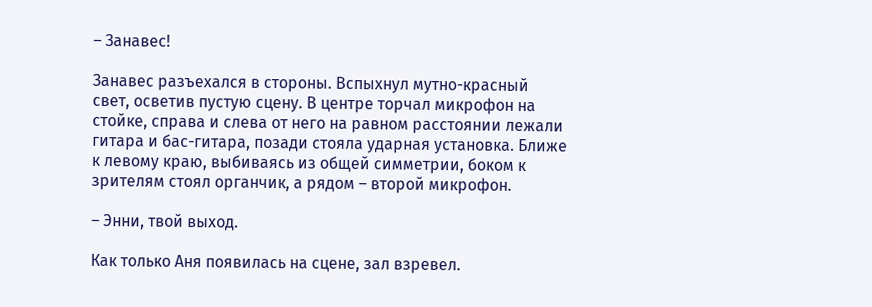– Занавес!

Занавес разъехался в стороны. Вспыхнул мутно-красный свет, осветив пустую сцену. В центре торчал микрофон на стойке, справа и слева от него на равном расстоянии лежали гитара и бас-гитара, позади стояла ударная установка. Ближе к левому краю, выбиваясь из общей симметрии, боком к зрителям стоял органчик, а рядом – второй микрофон.

– Энни, твой выход.

Как только Аня появилась на сцене, зал взревел.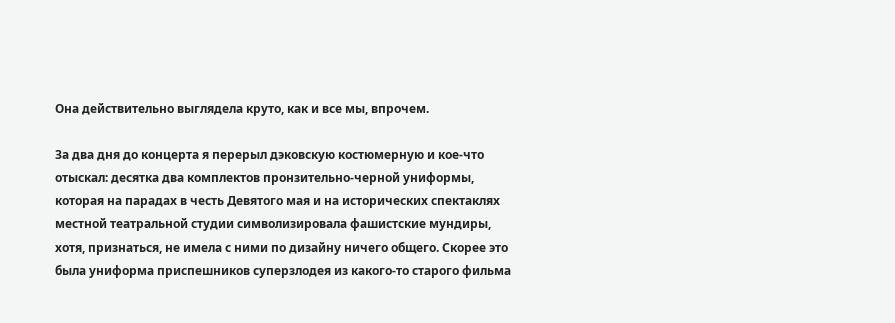Она действительно выглядела круто, как и все мы, впрочем.

За два дня до концерта я перерыл дэковскую костюмерную и кое-что отыскал: десятка два комплектов пронзительно-черной униформы, которая на парадах в честь Девятого мая и на исторических спектаклях местной театральной студии символизировала фашистские мундиры, хотя, признаться, не имела с ними по дизайну ничего общего. Скорее это была униформа приспешников суперзлодея из какого-то старого фильма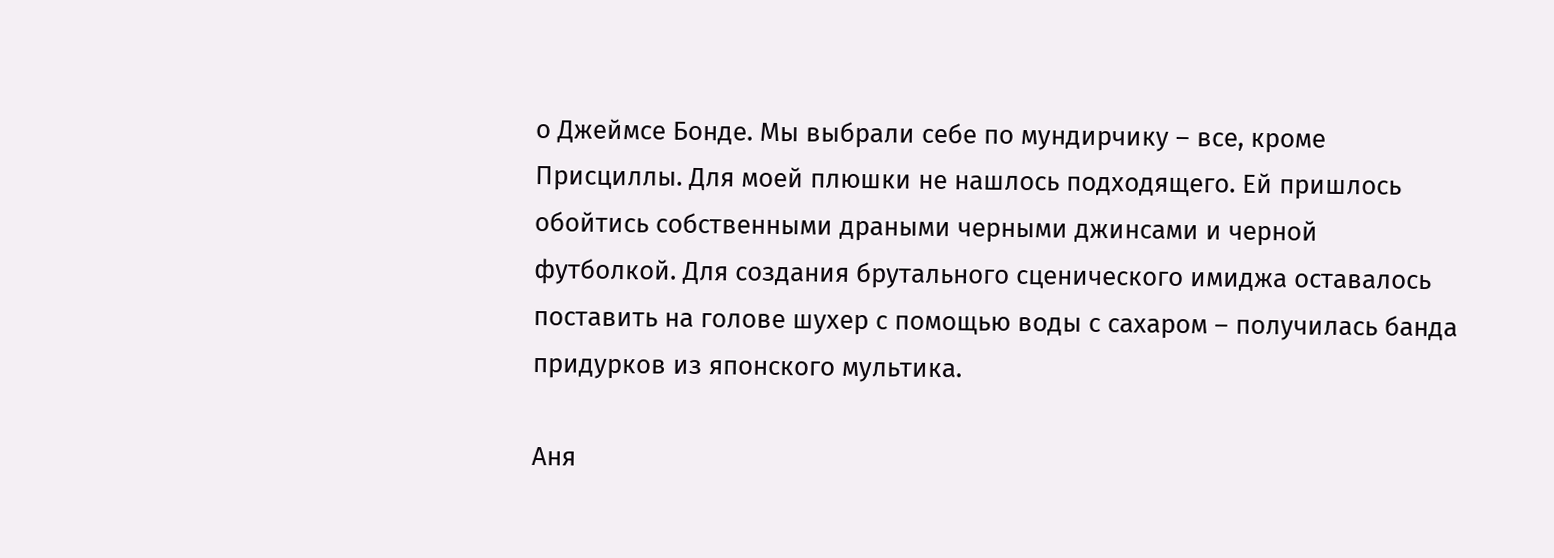о Джеймсе Бонде. Мы выбрали себе по мундирчику – все, кроме Присциллы. Для моей плюшки не нашлось подходящего. Ей пришлось обойтись собственными драными черными джинсами и черной футболкой. Для создания брутального сценического имиджа оставалось поставить на голове шухер с помощью воды с сахаром – получилась банда придурков из японского мультика.

Аня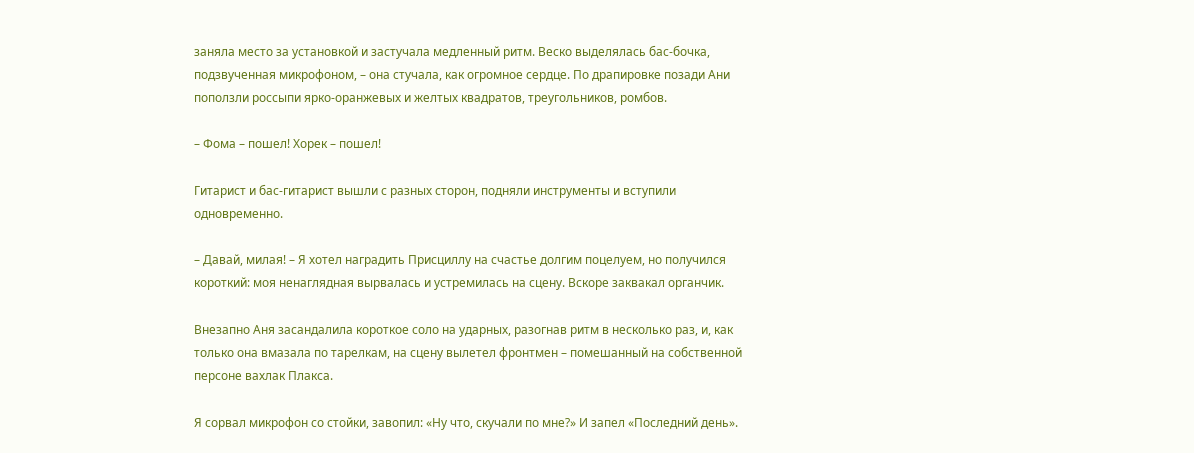заняла место за установкой и застучала медленный ритм. Веско выделялась бас-бочка, подзвученная микрофоном, – она стучала, как огромное сердце. По драпировке позади Ани поползли россыпи ярко-оранжевых и желтых квадратов, треугольников, ромбов.

– Фома – пошел! Хорек – пошел!

Гитарист и бас-гитарист вышли с разных сторон, подняли инструменты и вступили одновременно.

– Давай, милая! – Я хотел наградить Присциллу на счастье долгим поцелуем, но получился короткий: моя ненаглядная вырвалась и устремилась на сцену. Вскоре заквакал органчик.

Внезапно Аня засандалила короткое соло на ударных, разогнав ритм в несколько раз, и, как только она вмазала по тарелкам, на сцену вылетел фронтмен – помешанный на собственной персоне вахлак Плакса.

Я сорвал микрофон со стойки, завопил: «Ну что, скучали по мне?» И запел «Последний день».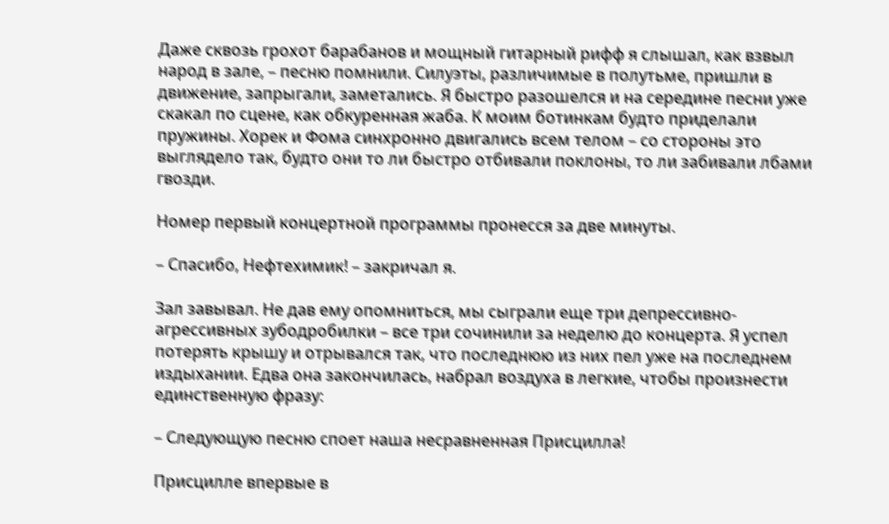Даже сквозь грохот барабанов и мощный гитарный рифф я слышал, как взвыл народ в зале, – песню помнили. Силуэты, различимые в полутьме, пришли в движение, запрыгали, заметались. Я быстро разошелся и на середине песни уже скакал по сцене, как обкуренная жаба. К моим ботинкам будто приделали пружины. Хорек и Фома синхронно двигались всем телом – со стороны это выглядело так, будто они то ли быстро отбивали поклоны, то ли забивали лбами гвозди.

Номер первый концертной программы пронесся за две минуты.

– Спасибо, Нефтехимик! – закричал я.

Зал завывал. Не дав ему опомниться, мы сыграли еще три депрессивно-агрессивных зубодробилки – все три сочинили за неделю до концерта. Я успел потерять крышу и отрывался так, что последнюю из них пел уже на последнем издыхании. Едва она закончилась, набрал воздуха в легкие, чтобы произнести единственную фразу:

– Следующую песню споет наша несравненная Присцилла!

Присцилле впервые в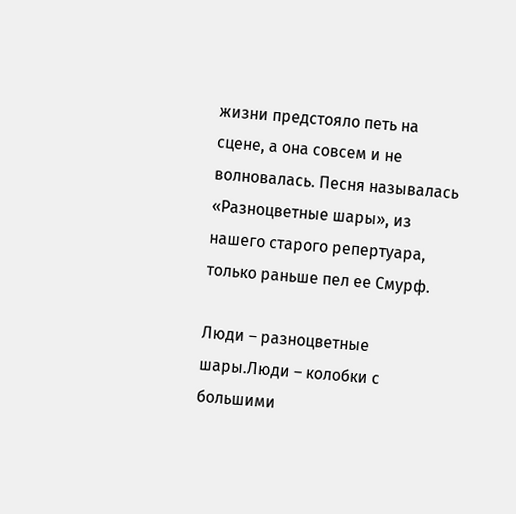жизни предстояло петь на сцене, а она совсем и не волновалась. Песня называлась «Разноцветные шары», из нашего старого репертуара, только раньше пел ее Смурф.

Люди – разноцветные шары.Люди – колобки с большими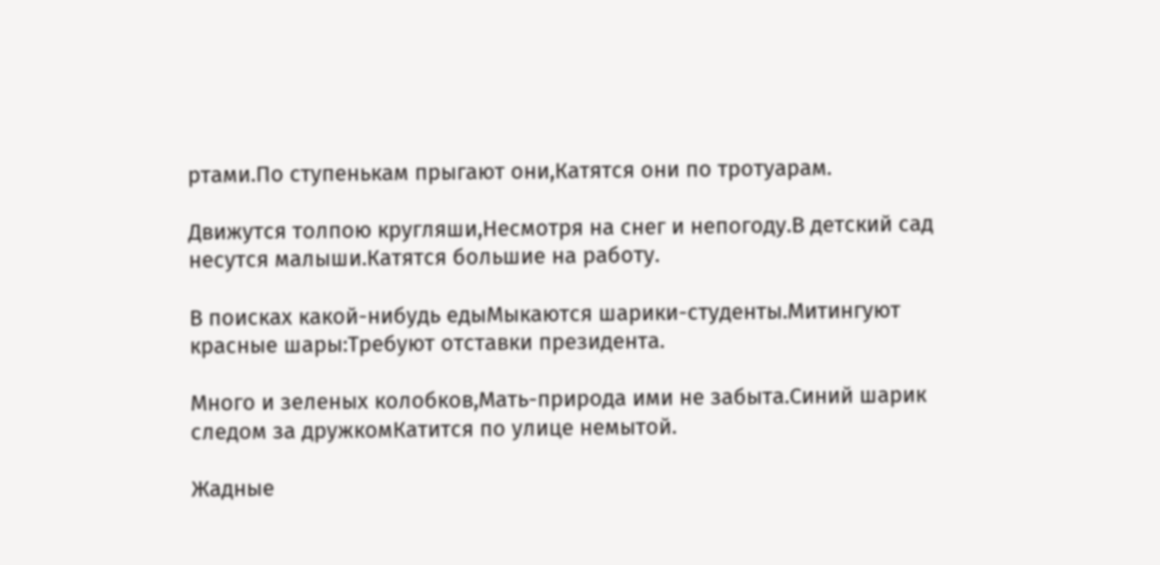ртами.По ступенькам прыгают они,Катятся они по тротуарам.

Движутся толпою кругляши,Несмотря на снег и непогоду.В детский сад несутся малыши.Катятся большие на работу.

В поисках какой-нибудь едыМыкаются шарики-студенты.Митингуют красные шары:Требуют отставки президента.

Много и зеленых колобков,Мать-природа ими не забыта.Синий шарик следом за дружкомКатится по улице немытой.

Жадные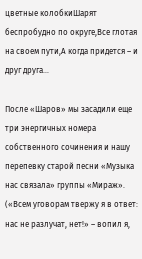цветные колобкиШарят беспробудно по округе,Все глотая на своем пути,А когда придется – и друг друга…

После «Шаров» мы засадили еще три энергичных номера собственного сочинения и нашу перепевку старой песни «Музыка нас связала» группы «Мираж». («Всем уговорам твержу я в ответ: нас не разлучат, нет!» – вопил я,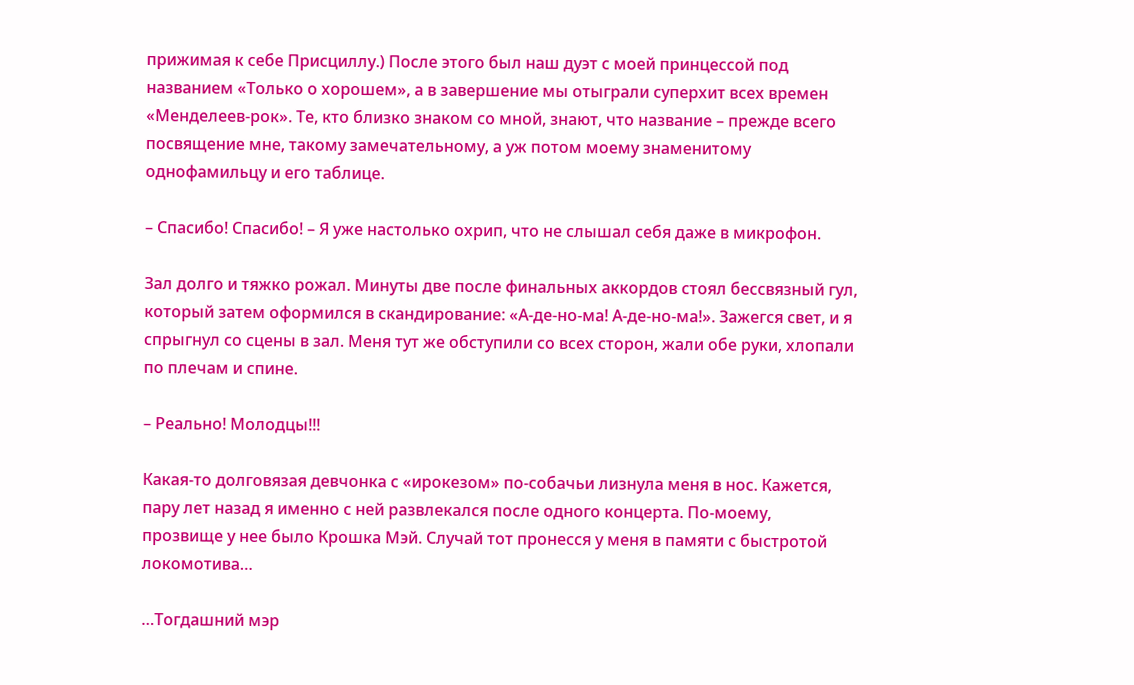прижимая к себе Присциллу.) После этого был наш дуэт с моей принцессой под названием «Только о хорошем», а в завершение мы отыграли суперхит всех времен «Менделеев-рок». Те, кто близко знаком со мной, знают, что название – прежде всего посвящение мне, такому замечательному, а уж потом моему знаменитому однофамильцу и его таблице.

– Спасибо! Спасибо! – Я уже настолько охрип, что не слышал себя даже в микрофон.

Зал долго и тяжко рожал. Минуты две после финальных аккордов стоял бессвязный гул, который затем оформился в скандирование: «А-де-но-ма! А-де-но-ма!». Зажегся свет, и я спрыгнул со сцены в зал. Меня тут же обступили со всех сторон, жали обе руки, хлопали по плечам и спине.

– Реально! Молодцы!!!

Какая-то долговязая девчонка с «ирокезом» по-собачьи лизнула меня в нос. Кажется, пару лет назад я именно с ней развлекался после одного концерта. По-моему, прозвище у нее было Крошка Мэй. Случай тот пронесся у меня в памяти с быстротой локомотива…

…Тогдашний мэр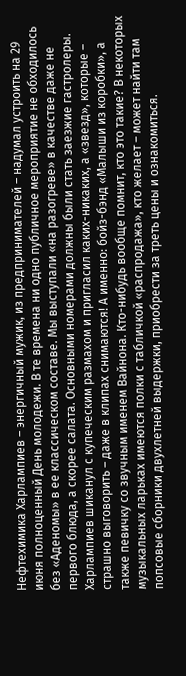Нефтехимика Харлампиев – энергичный мужик, из предпринимателей – надумал устроить на 29 июня полноценный День молодежи. В те времена ни одно публичное мероприятие не обходилось без «Аденомы» в ее классическом составе. Мы выступали «на разогреве» в качестве даже не первого блюда, а скорее салата. Основными номерами должны были стать заезжие гастролеры. Харлампиев шиканул с купеческим размахом и пригласил каких-никаких, а «звезд», которые – страшно выговорить – даже в клипах снимаются! А именно: бойз-бэнд «Малыши из коробки», а также певичку со звучным именем Вайнона. Кто-нибудь вообще помнит, кто это такие? В некоторых музыкальных ларьках имеются полки с табличкой «распродажа», кто желает – может найти там попсовые сборники двухлетней выдержки, приобрести за треть цены и ознакомиться.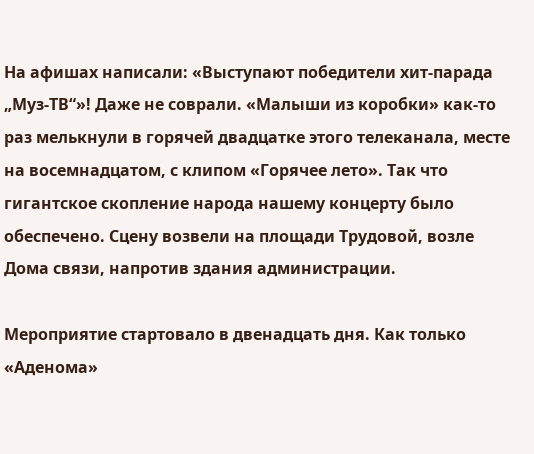На афишах написали: «Выступают победители хит-парада „Муз-ТВ“»! Даже не соврали. «Малыши из коробки» как-то раз мелькнули в горячей двадцатке этого телеканала, месте на восемнадцатом, с клипом «Горячее лето». Так что гигантское скопление народа нашему концерту было обеспечено. Сцену возвели на площади Трудовой, возле Дома связи, напротив здания администрации.

Мероприятие стартовало в двенадцать дня. Как только «Аденома»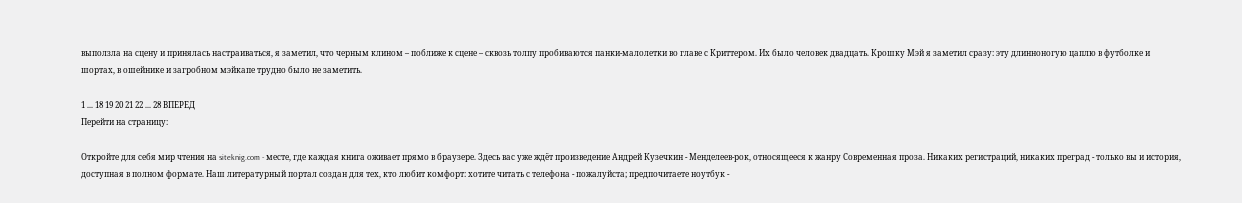выползла на сцену и принялась настраиваться, я заметил, что черным клином – поближе к сцене – сквозь толпу пробиваются панки-малолетки во главе с Криттером. Их было человек двадцать. Крошку Мэй я заметил сразу: эту длинноногую цаплю в футболке и шортах, в ошейнике и загробном мэйкапе трудно было не заметить.

1 ... 18 19 20 21 22 ... 28 ВПЕРЕД
Перейти на страницу:

Откройте для себя мир чтения на siteknig.com - месте, где каждая книга оживает прямо в браузере. Здесь вас уже ждёт произведение Андрей Кузечкин - Менделеев-рок, относящееся к жанру Современная проза. Никаких регистраций, никаких преград - только вы и история, доступная в полном формате. Наш литературный портал создан для тех, кто любит комфорт: хотите читать с телефона - пожалуйста; предпочитаете ноутбук -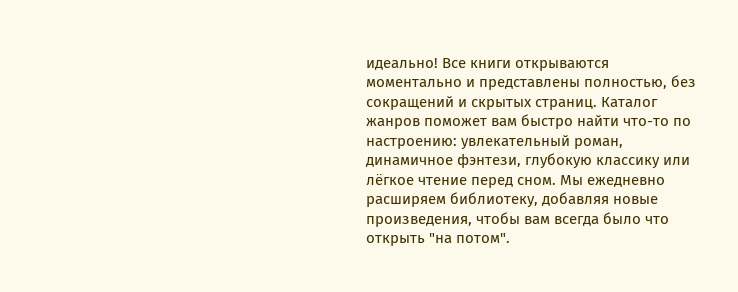идеально! Все книги открываются моментально и представлены полностью, без сокращений и скрытых страниц. Каталог жанров поможет вам быстро найти что-то по настроению: увлекательный роман, динамичное фэнтези, глубокую классику или лёгкое чтение перед сном. Мы ежедневно расширяем библиотеку, добавляя новые произведения, чтобы вам всегда было что открыть "на потом".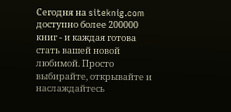Сегодня на siteknig.com доступно более 200000 книг - и каждая готова стать вашей новой любимой. Просто выбирайте, открывайте и наслаждайтесь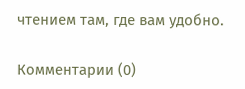чтением там, где вам удобно.

Комментарии (0)